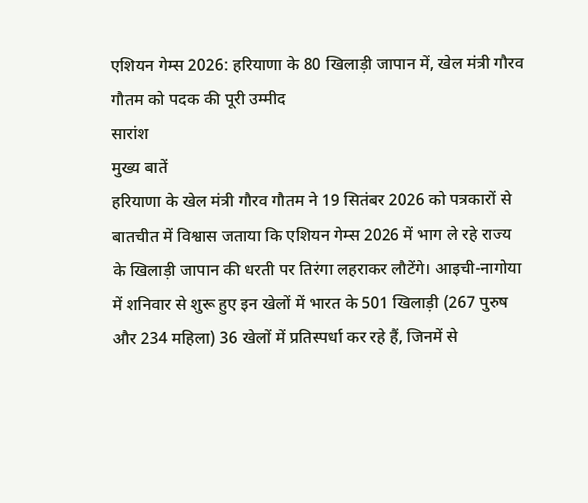एशियन गेम्स 2026: हरियाणा के 80 खिलाड़ी जापान में, खेल मंत्री गौरव गौतम को पदक की पूरी उम्मीद
सारांश
मुख्य बातें
हरियाणा के खेल मंत्री गौरव गौतम ने 19 सितंबर 2026 को पत्रकारों से बातचीत में विश्वास जताया कि एशियन गेम्स 2026 में भाग ले रहे राज्य के खिलाड़ी जापान की धरती पर तिरंगा लहराकर लौटेंगे। आइची-नागोया में शनिवार से शुरू हुए इन खेलों में भारत के 501 खिलाड़ी (267 पुरुष और 234 महिला) 36 खेलों में प्रतिस्पर्धा कर रहे हैं, जिनमें से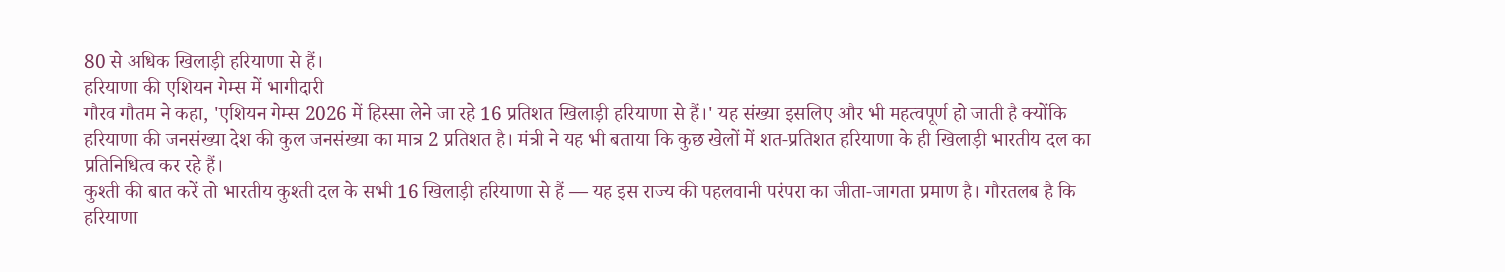80 से अधिक खिलाड़ी हरियाणा से हैं।
हरियाणा की एशियन गेम्स में भागीदारी
गौरव गौतम ने कहा, 'एशियन गेम्स 2026 में हिस्सा लेने जा रहे 16 प्रतिशत खिलाड़ी हरियाणा से हैं।' यह संख्या इसलिए और भी महत्वपूर्ण हो जाती है क्योंकि हरियाणा की जनसंख्या देश की कुल जनसंख्या का मात्र 2 प्रतिशत है। मंत्री ने यह भी बताया कि कुछ खेलों में शत-प्रतिशत हरियाणा के ही खिलाड़ी भारतीय दल का प्रतिनिधित्व कर रहे हैं।
कुश्ती की बात करें तो भारतीय कुश्ती दल के सभी 16 खिलाड़ी हरियाणा से हैं — यह इस राज्य की पहलवानी परंपरा का जीता-जागता प्रमाण है। गौरतलब है कि हरियाणा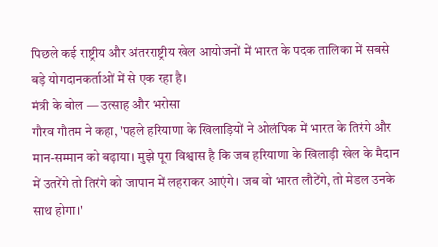पिछले कई राष्ट्रीय और अंतरराष्ट्रीय खेल आयोजनों में भारत के पदक तालिका में सबसे बड़े योगदानकर्ताओं में से एक रहा है।
मंत्री के बोल — उत्साह और भरोसा
गौरव गौतम ने कहा, 'पहले हरियाणा के खिलाड़ियों ने ओलंपिक में भारत के तिरंगे और मान-सम्मान को बढ़ाया। मुझे पूरा विश्वास है कि जब हरियाणा के खिलाड़ी खेल के मैदान में उतरेंगे तो तिरंगे को जापान में लहराकर आएंगे। जब वो भारत लौटेंगे, तो मेडल उनके साथ होगा।'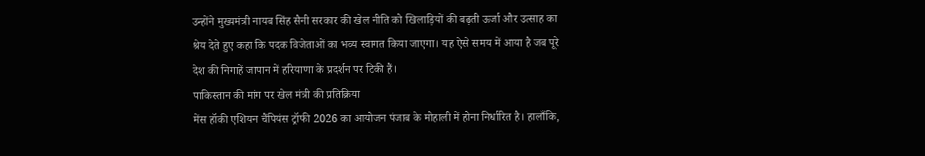उन्होंने मुख्यमंत्री नायब सिंह सैनी सरकार की खेल नीति को खिलाड़ियों की बढ़ती ऊर्जा और उत्साह का श्रेय देते हुए कहा कि पदक विजेताओं का भव्य स्वागत किया जाएगा। यह ऐसे समय में आया है जब पूरे देश की निगाहें जापान में हरियाणा के प्रदर्शन पर टिकी हैं।
पाकिस्तान की मांग पर खेल मंत्री की प्रतिक्रिया
मेंस हॉकी एशियन चैंपियंस ट्रॉफी 2026 का आयोजन पंजाब के मोहाली में होना निर्धारित है। हालाँकि,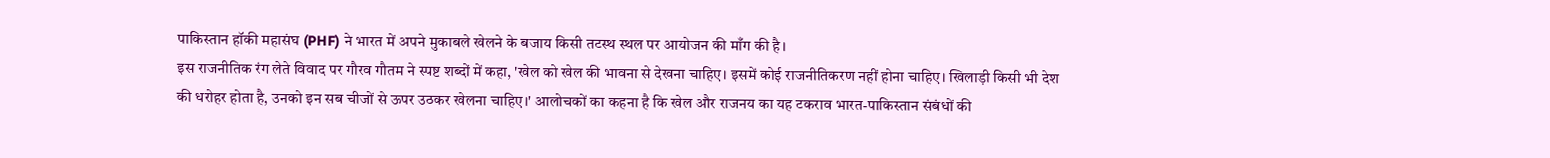पाकिस्तान हॉकी महासंघ (PHF) ने भारत में अपने मुकाबले खेलने के बजाय किसी तटस्थ स्थल पर आयोजन की माँग की है।
इस राजनीतिक रंग लेते विवाद पर गौरव गौतम ने स्पष्ट शब्दों में कहा, 'खेल को खेल की भावना से देखना चाहिए। इसमें कोई राजनीतिकरण नहीं होना चाहिए। खिलाड़ी किसी भी देश की धरोहर होता है, उनको इन सब चीजों से ऊपर उठकर खेलना चाहिए।' आलोचकों का कहना है कि खेल और राजनय का यह टकराव भारत-पाकिस्तान संबंधों की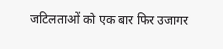जटिलताओं को एक बार फिर उजागर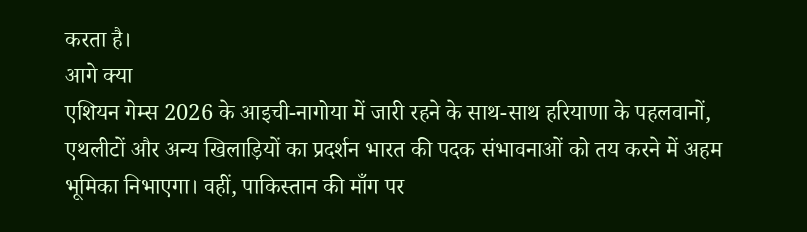करता है।
आगे क्या
एशियन गेम्स 2026 के आइची-नागोया में जारी रहने के साथ-साथ हरियाणा के पहलवानों, एथलीटों और अन्य खिलाड़ियों का प्रदर्शन भारत की पदक संभावनाओं को तय करने में अहम भूमिका निभाएगा। वहीं, पाकिस्तान की माँग पर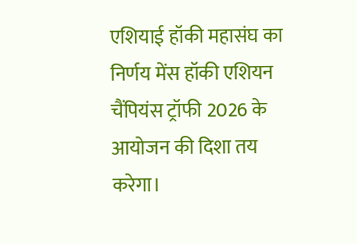एशियाई हॉकी महासंघ का निर्णय मेंस हॉकी एशियन चैंपियंस ट्रॉफी 2026 के आयोजन की दिशा तय करेगा।